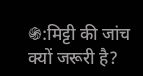֍:मिट्टी की जांच क्यों जरूरी है?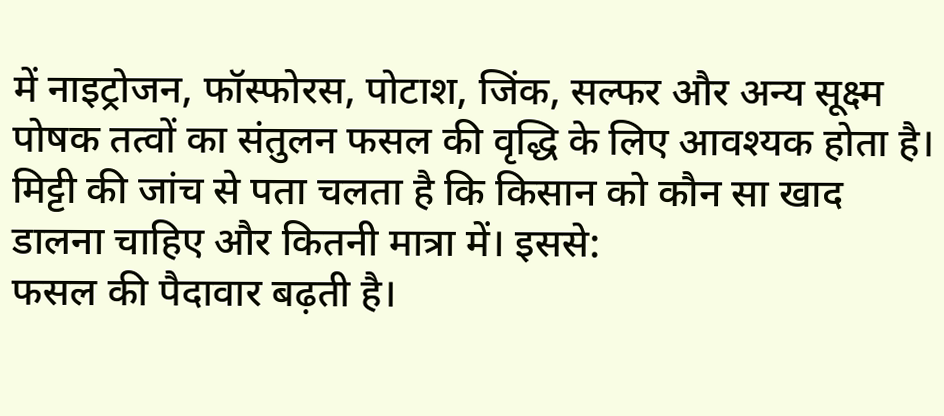में नाइट्रोजन, फॉस्फोरस, पोटाश, जिंक, सल्फर और अन्य सूक्ष्म पोषक तत्वों का संतुलन फसल की वृद्धि के लिए आवश्यक होता है। मिट्टी की जांच से पता चलता है कि किसान को कौन सा खाद डालना चाहिए और कितनी मात्रा में। इससे:
फसल की पैदावार बढ़ती है।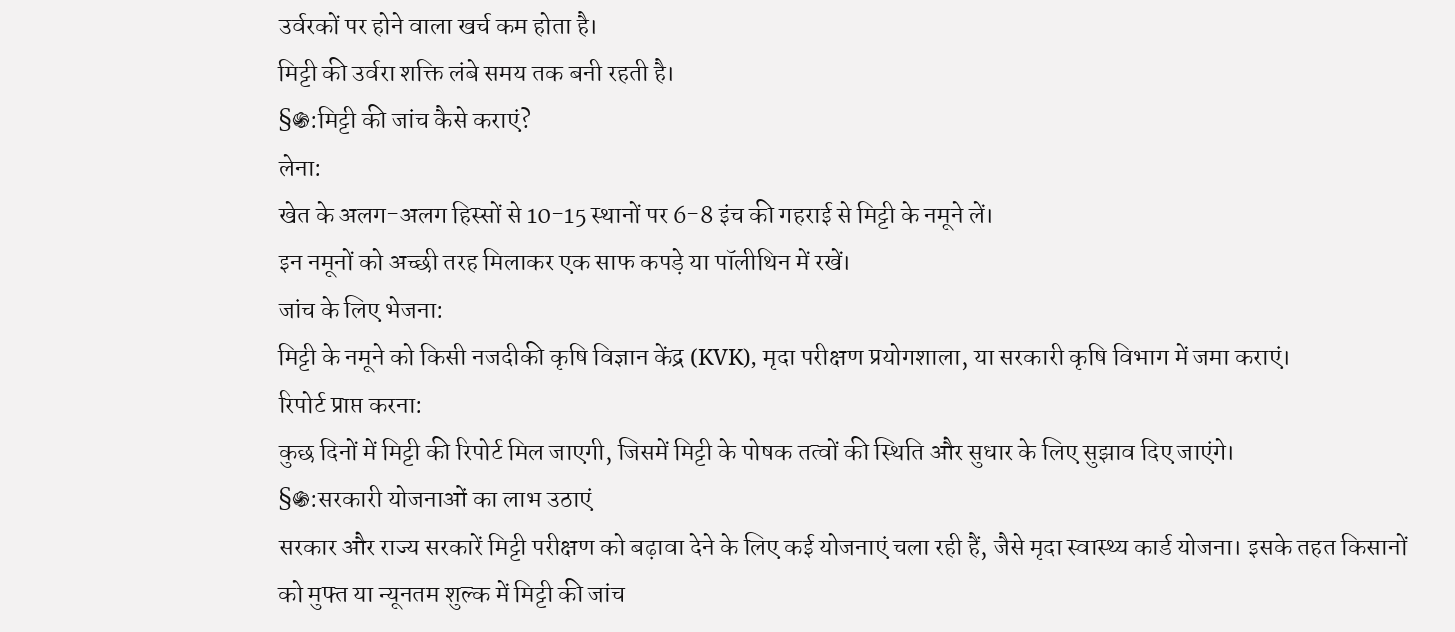उर्वरकों पर होने वाला खर्च कम होता है।
मिट्टी की उर्वरा शक्ति लंबे समय तक बनी रहती है।
§֍:मिट्टी की जांच कैसे कराएं?
लेना:
खेत के अलग-अलग हिस्सों से 10-15 स्थानों पर 6-8 इंच की गहराई से मिट्टी के नमूने लें।
इन नमूनों को अच्छी तरह मिलाकर एक साफ कपड़े या पॉलीथिन में रखें।
जांच के लिए भेजना:
मिट्टी के नमूने को किसी नजदीकी कृषि विज्ञान केंद्र (KVK), मृदा परीक्षण प्रयोगशाला, या सरकारी कृषि विभाग में जमा कराएं।
रिपोर्ट प्राप्त करना:
कुछ दिनों में मिट्टी की रिपोर्ट मिल जाएगी, जिसमें मिट्टी के पोषक तत्वों की स्थिति और सुधार के लिए सुझाव दिए जाएंगे।
§֍:सरकारी योजनाओं का लाभ उठाएं
सरकार और राज्य सरकारें मिट्टी परीक्षण को बढ़ावा देने के लिए कई योजनाएं चला रही हैं, जैसे मृदा स्वास्थ्य कार्ड योजना। इसके तहत किसानों को मुफ्त या न्यूनतम शुल्क में मिट्टी की जांच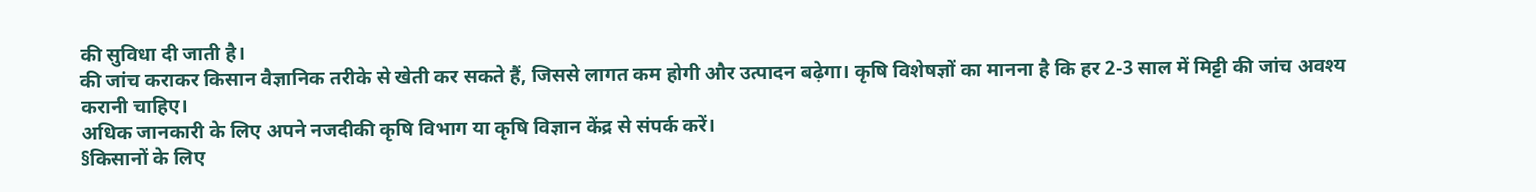की सुविधा दी जाती है।
की जांच कराकर किसान वैज्ञानिक तरीके से खेती कर सकते हैं, जिससे लागत कम होगी और उत्पादन बढ़ेगा। कृषि विशेषज्ञों का मानना है कि हर 2-3 साल में मिट्टी की जांच अवश्य करानी चाहिए।
अधिक जानकारी के लिए अपने नजदीकी कृषि विभाग या कृषि विज्ञान केंद्र से संपर्क करें।
§किसानों के लिए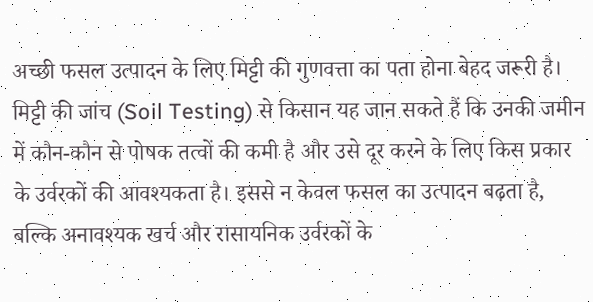अच्छी फसल उत्पादन के लिए मिट्टी की गुणवत्ता का पता होना बेहद जरूरी है। मिट्टी की जांच (Soil Testing) से किसान यह जान सकते हैं कि उनकी जमीन में कौन-कौन से पोषक तत्वों की कमी है और उसे दूर करने के लिए किस प्रकार के उर्वरकों की आवश्यकता है। इससे न केवल फसल का उत्पादन बढ़ता है, बल्कि अनावश्यक खर्च और रासायनिक उर्वरकों के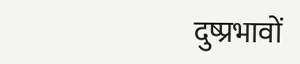दुष्प्रभावों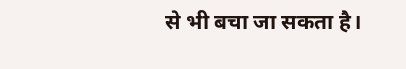से भी बचा जा सकता है।